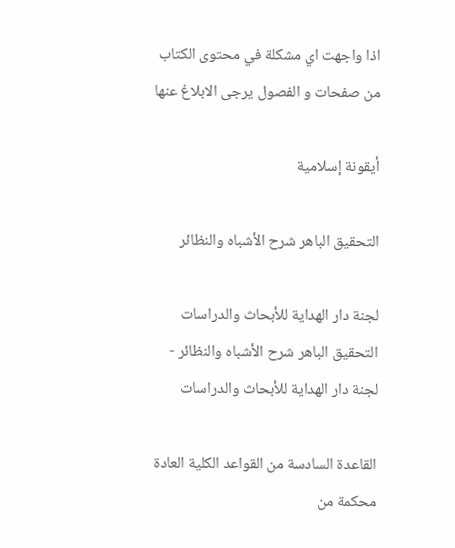اذا واجهت اي مشكلة في محتوى الكتاب من صفحات و الفصول يرجى الابلاغ عنها

أيقونة إسلامية

التحقيق الباهر شرح الأشباه والنظائر

لجنة دار الهداية للأبحاث والدراسات
التحقيق الباهر شرح الأشباه والنظائر - لجنة دار الهداية للأبحاث والدراسات

القاعدة السادسة من القواعد الكلية العادة محكمة من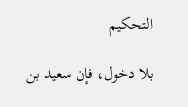التحكيم

بلا دخول، فإن سعيد بن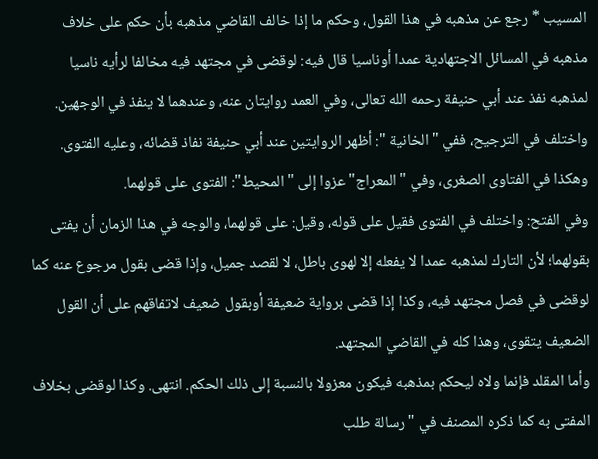المسيب * رجع عن مذهبه في هذا القول، وحكم ما إذا خالف القاضي مذهبه بأن حكم على خلاف مذهبه في المسائل الاجتهادية عمدا أوناسيا قال فيه: لوقضى في مجتهد فيه مخالفا لرأيه ناسيا لمذهبه نفذ عند أبي حنيفة رحمه الله تعالى، وفي العمد روايتان عنه، وعندهما لا ينفذ في الوجهين.
واختلف في الترجيح، ففي "الخانية ": أظهر الروايتين عند أبي حنيفة نفاذ قضائه، وعليه الفتوى. وهكذا في الفتاوى الصغرى، وفي "المعراج" عزوا إلى "المحيط": الفتوى على قولهما.
وفي الفتح: واختلف في الفتوى فقيل على قوله، وقيل: على قولهما، والوجه في هذا الزمان أن يفتى بقولهما؛ لأن التارك لمذهبه عمدا لا يفعله إلا لهوى باطل، لا لقصد جميل، وإذا قضى بقول مرجوع عنه كما لوقضى في فصل مجتهد فيه، وكذا إذا قضى برواية ضعيفة أوبقول ضعيف لاتفاقهم على أن القول الضعيف يتقوى، وهذا كله في القاضي المجتهد.
وأما المقلد فإنما ولاه ليحكم بمذهبه فيكون معزولا بالنسبة إلى ذلك الحكم. انتهى. وكذا لوقضى بخلاف المفتى به كما ذكره المصنف في "رسالة طلب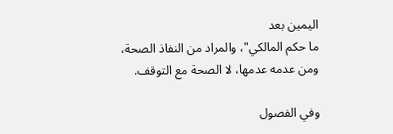اليمين بعد
ما حكم المالكي"، والمراد من النفاذ الصحة، ومن عدمه عدمها، لا الصحة مع التوقف.

وفي الفصول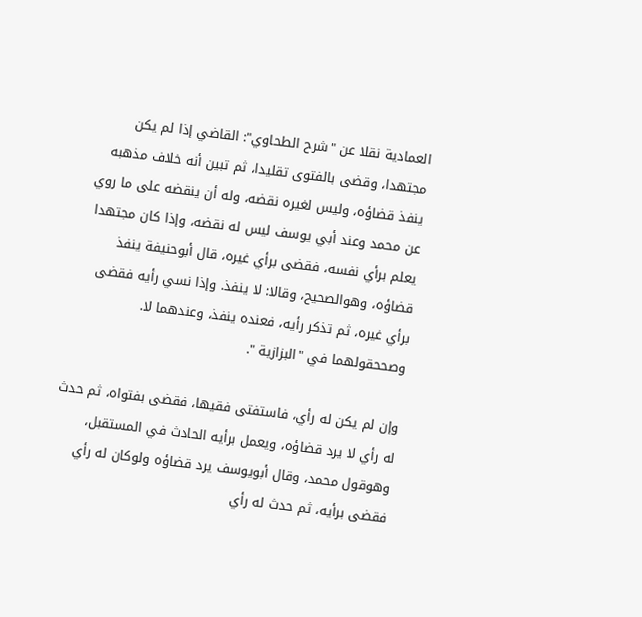العمادية نقلا عن "شرح الطحاوي": القاضي إذا لم يكن مجتهدا، وقضى بالفتوى تقليدا، ثم تبين أنه خلاف مذهبه ينفذ قضاؤه، وليس لغيره نقضه، وله أن ينقضه على ما روي عن محمد وعند أبي يوسف ليس له نقضه، وإذا كان مجتهدا يعلم برأي نفسه، فقضى برأي غيره، قال أبوحنيفة ينفذ قضاؤه، وهوالصحيح، وقالا: لا ينفذ. وإذا نسي رأيه فقضى برأي غيره، ثم تذكر رأيه، فعنده ينفذ، وعندهما لا. وصححقولهما في "البزازية ".

وإن لم يكن له رأي، فاستفتى فقيها، فقضى بفتواه، ثم حدث له رأي لا يرد قضاؤه، ويعمل برأيه الحادث في المستقبل، وهوقول محمد، وقال أبويوسف يرد قضاؤه ولوكان له رأي فقضى برأيه، ثم حدث له رأي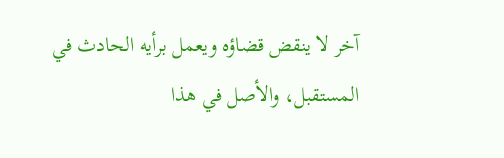آخر لا ينقض قضاؤه ويعمل برأيه الحادث في المستقبل، والأصل في هذا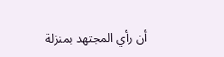أن رأي المجتهد بمنزلة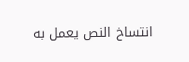انتساخ النص يعمل به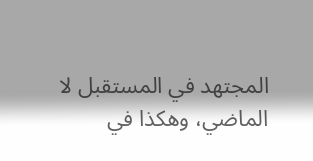المجتهد في المستقبل لا الماضي، وهكذا في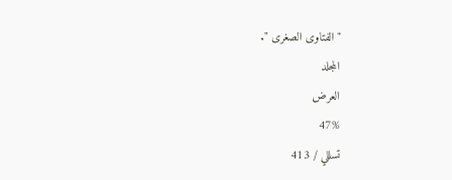"الفتاوى الصغرى ".
المجلد
العرض
47%
تسللي / 413